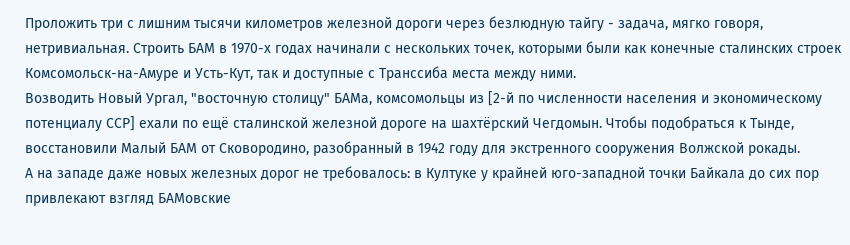Проложить три с лишним тысячи километров железной дороги через безлюдную тайгу - задача, мягко говоря, нетривиальная. Строить БАМ в 1970-х годах начинали с нескольких точек, которыми были как конечные сталинских строек Комсомольск-на-Амуре и Усть-Кут, так и доступные с Транссиба места между ними.
Возводить Новый Ургал, "восточную столицу" БАМа, комсомольцы из [2-й по численности населения и экономическому потенциалу ССР] ехали по ещё сталинской железной дороге на шахтёрский Чегдомын. Чтобы подобраться к Тынде, восстановили Малый БАМ от Сковородино, разобранный в 1942 году для экстренного сооружения Волжской рокады.
А на западе даже новых железных дорог не требовалось: в Култуке у крайней юго-западной точки Байкала до сих пор привлекают взгляд БАМовские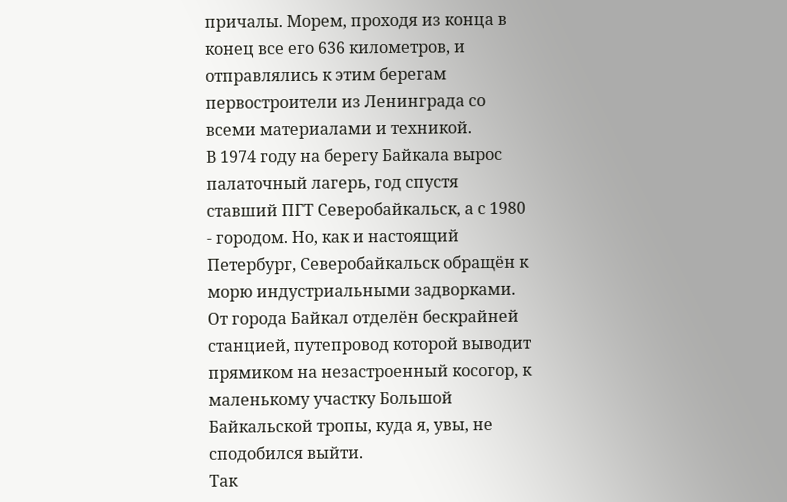причалы. Морем, проходя из конца в конец все его 636 километров, и отправлялись к этим берегам первостроители из Ленинграда со всеми материалами и техникой.
В 1974 году на берегу Байкала вырос палаточный лагерь, год спустя ставший ПГТ Северобайкальск, а с 1980 - городом. Но, как и настоящий Петербург, Северобайкальск обращён к морю индустриальными задворками. От города Байкал отделён бескрайней станцией, путепровод которой выводит прямиком на незастроенный косогор, к маленькому участку Большой Байкальской тропы, куда я, увы, не сподобился выйти.
Так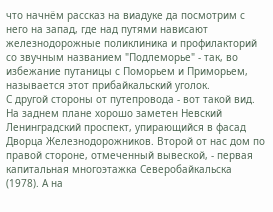что начнём рассказ на виадуке да посмотрим с него на запад, где над путями нависают железнодорожные поликлиника и профилакторий со звучным названием "Подлеморье" - так, во избежание путаницы с Поморьем и Приморьем, называется этот прибайкальский уголок.
С другой стороны от путепровода - вот такой вид. На заднем плане хорошо заметен Невский Ленинградский проспект, упирающийся в фасад Дворца Железнодорожников. Второй от нас дом по правой стороне, отмеченный вывеской, - первая капитальная многоэтажка Северобайкальска (1978). А на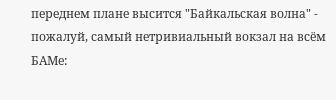переднем плане высится "Байкальская волна" - пожалуй, самый нетривиальный вокзал на всём БАМе: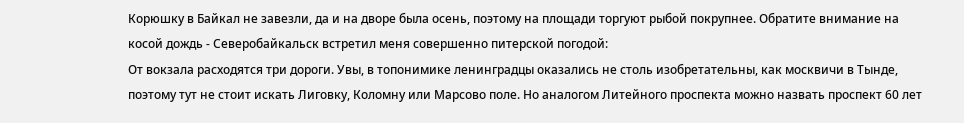Корюшку в Байкал не завезли, да и на дворе была осень, поэтому на площади торгуют рыбой покрупнее. Обратите внимание на косой дождь - Северобайкальск встретил меня совершенно питерской погодой:
От вокзала расходятся три дороги. Увы, в топонимике ленинградцы оказались не столь изобретательны, как москвичи в Тынде, поэтому тут не стоит искать Лиговку, Коломну или Марсово поле. Но аналогом Литейного проспекта можно назвать проспект 60 лет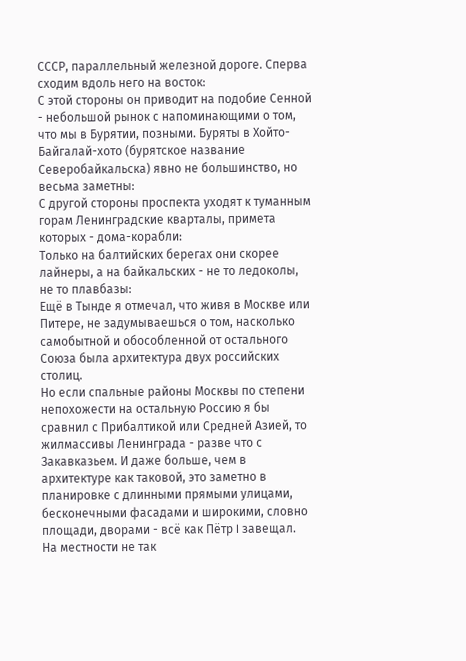СССР, параллельный железной дороге. Сперва сходим вдоль него на восток:
С этой стороны он приводит на подобие Сенной - небольшой рынок с напоминающими о том, что мы в Бурятии, позными. Буряты в Хойто-Байгалай-хото (бурятское название Северобайкальска) явно не большинство, но весьма заметны:
С другой стороны проспекта уходят к туманным горам Ленинградские кварталы, примета которых - дома-корабли:
Только на балтийских берегах они скорее лайнеры, а на байкальских - не то ледоколы, не то плавбазы:
Ещё в Тынде я отмечал, что живя в Москве или Питере, не задумываешься о том, насколько самобытной и обособленной от остального Союза была архитектура двух российских столиц.
Но если спальные районы Москвы по степени непохожести на остальную Россию я бы сравнил с Прибалтикой или Средней Азией, то жилмассивы Ленинграда - разве что с Закавказьем. И даже больше, чем в архитектуре как таковой, это заметно в планировке с длинными прямыми улицами, бесконечными фасадами и широкими, словно площади, дворами - всё как Пётр I завещал.
На местности не так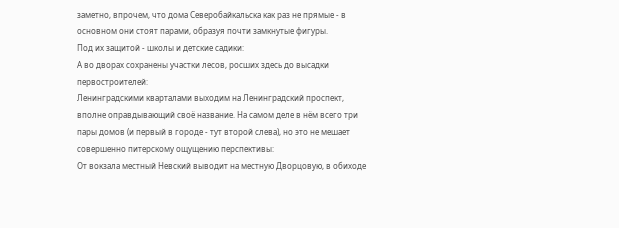заметно, впрочем, что дома Северобайкальска как раз не прямые - в основном они стоят парами, образуя почти замкнутые фигуры.
Под их защитой - школы и детские садики:
А во дворах сохранены участки лесов, росших здесь до высадки первостроителей:
Ленинградскими кварталами выходим на Ленинградский проспект, вполне оправдывающий своё название. На самом деле в нём всего три пары домов (и первый в городе - тут второй слева), но это не мешает совершенно питерскому ощущению перспективы:
От вокзала местный Невский выводит на местную Дворцовую, в обиходе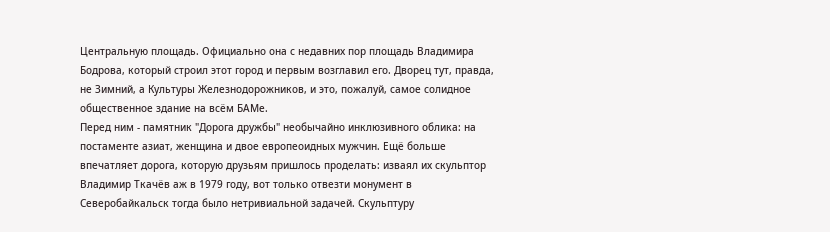Центральную площадь. Официально она с недавних пор площадь Владимира Бодрова, который строил этот город и первым возглавил его. Дворец тут, правда, не Зимний, а Культуры Железнодорожников, и это, пожалуй, самое солидное общественное здание на всём БАМе.
Перед ним - памятник "Дорога дружбы" необычайно инклюзивного облика: на постаменте азиат, женщина и двое европеоидных мужчин. Ещё больше впечатляет дорога, которую друзьям пришлось проделать: изваял их скульптор Владимир Ткачёв аж в 1979 году, вот только отвезти монумент в Северобайкальск тогда было нетривиальной задачей. Скульптуру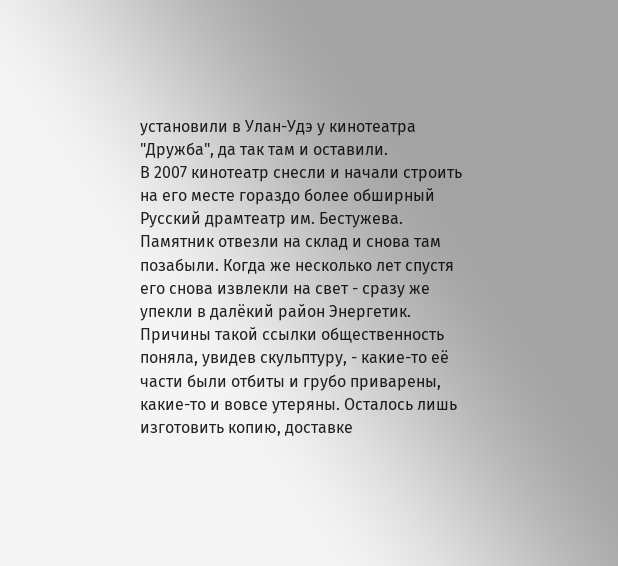установили в Улан-Удэ у кинотеатра "Дружба", да так там и оставили.
В 2007 кинотеатр снесли и начали строить на его месте гораздо более обширный Русский драмтеатр им. Бестужева. Памятник отвезли на склад и снова там позабыли. Когда же несколько лет спустя его снова извлекли на свет - сразу же упекли в далёкий район Энергетик.
Причины такой ссылки общественность поняла, увидев скульптуру, - какие-то её части были отбиты и грубо приварены, какие-то и вовсе утеряны. Осталось лишь изготовить копию, доставке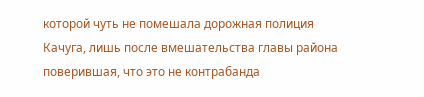которой чуть не помешала дорожная полиция Качуга, лишь после вмешательства главы района поверившая, что это не контрабанда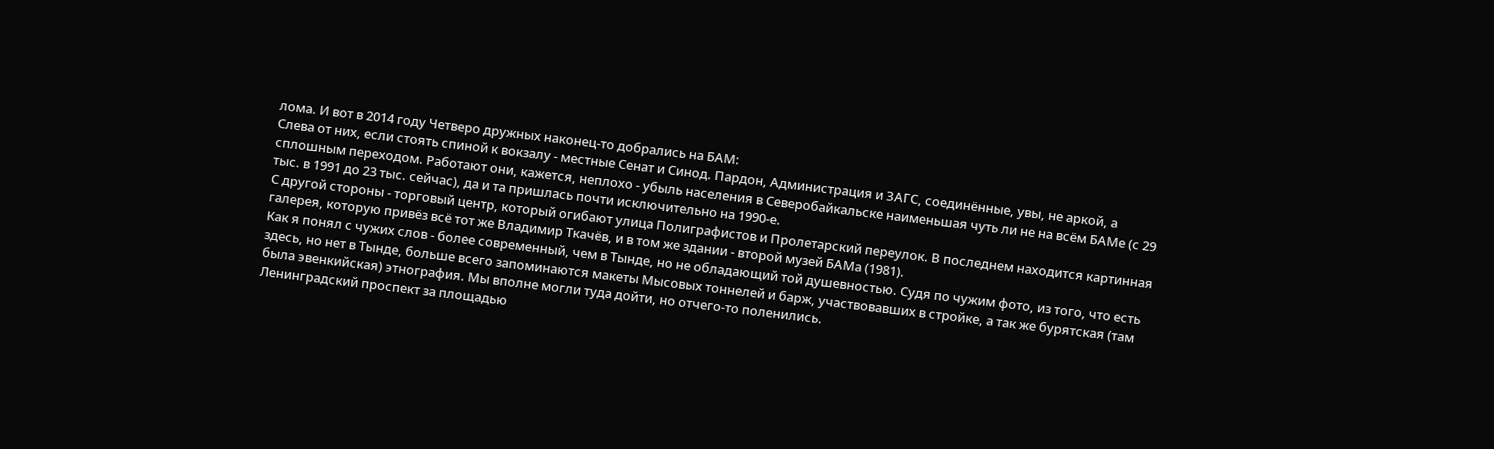лома. И вот в 2014 году Четверо дружных наконец-то добрались на БАМ:
Слева от них, если стоять спиной к вокзалу - местные Сенат и Синод. Пардон, Администрация и ЗАГС, соединённые, увы, не аркой, а сплошным переходом. Работают они, кажется, неплохо - убыль населения в Северобайкальске наименьшая чуть ли не на всём БАМе (с 29 тыс. в 1991 до 23 тыс. сейчас), да и та пришлась почти исключительно на 1990-е.
С другой стороны - торговый центр, который огибают улица Полиграфистов и Пролетарский переулок. В последнем находится картинная галерея, которую привёз всё тот же Владимир Ткачёв, и в том же здании - второй музей БАМа (1981).
Как я понял с чужих слов - более современный, чем в Тынде, но не обладающий той душевностью. Судя по чужим фото, из того, что есть здесь, но нет в Тынде, больше всего запоминаются макеты Мысовых тоннелей и барж, участвовавших в стройке, а так же бурятская (там была эвенкийская) этнография. Мы вполне могли туда дойти, но отчего-то поленились.
Ленинградский проспект за площадью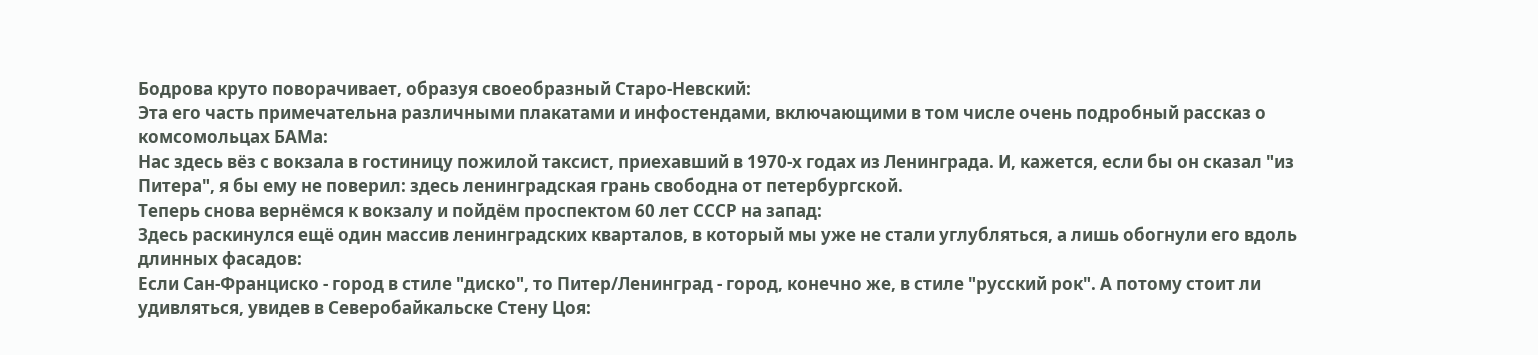Бодрова круто поворачивает, образуя своеобразный Старо-Невский:
Эта его часть примечательна различными плакатами и инфостендами, включающими в том числе очень подробный рассказ о комсомольцах БАМа:
Нас здесь вёз с вокзала в гостиницу пожилой таксист, приехавший в 1970-х годах из Ленинграда. И, кажется, если бы он сказал "из Питера", я бы ему не поверил: здесь ленинградская грань свободна от петербургской.
Теперь снова вернёмся к вокзалу и пойдём проспектом 60 лет СССР на запад:
Здесь раскинулся ещё один массив ленинградских кварталов, в который мы уже не стали углубляться, а лишь обогнули его вдоль длинных фасадов:
Если Сан-Франциско - город в стиле "диско", то Питер/Ленинград - город, конечно же, в стиле "русский рок". А потому стоит ли удивляться, увидев в Северобайкальске Стену Цоя: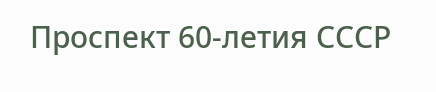Проспект 60-летия СССР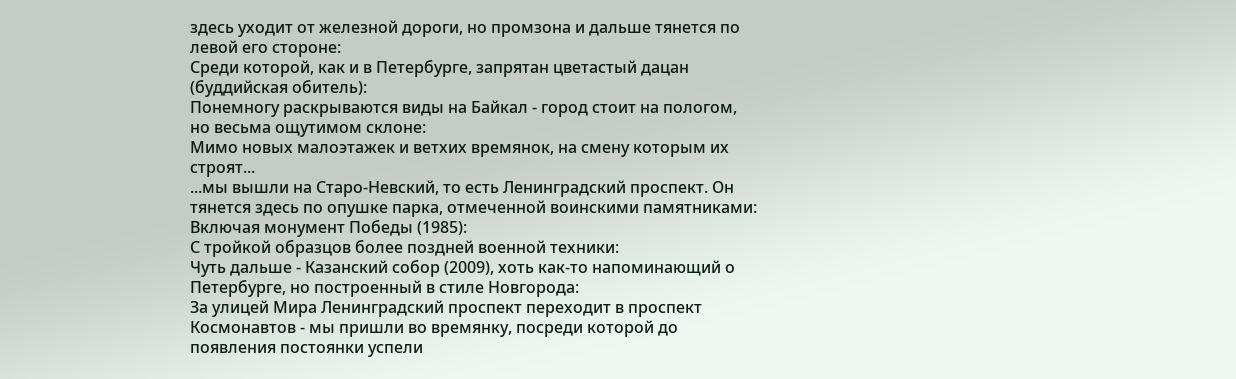здесь уходит от железной дороги, но промзона и дальше тянется по левой его стороне:
Среди которой, как и в Петербурге, запрятан цветастый дацан (буддийская обитель):
Понемногу раскрываются виды на Байкал - город стоит на пологом, но весьма ощутимом склоне:
Мимо новых малоэтажек и ветхих времянок, на смену которым их строят...
...мы вышли на Старо-Невский, то есть Ленинградский проспект. Он тянется здесь по опушке парка, отмеченной воинскими памятниками:
Включая монумент Победы (1985):
С тройкой образцов более поздней военной техники:
Чуть дальше - Казанский собор (2009), хоть как-то напоминающий о Петербурге, но построенный в стиле Новгорода:
За улицей Мира Ленинградский проспект переходит в проспект Космонавтов - мы пришли во времянку, посреди которой до появления постоянки успели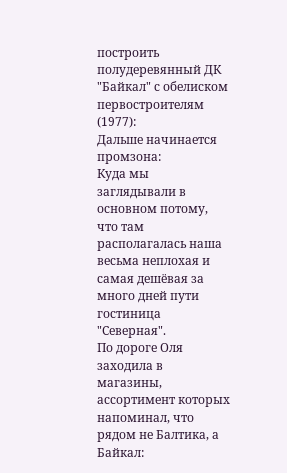построить полудеревянный ДК "Байкал" с обелиском первостроителям (1977):
Дальше начинается промзона:
Куда мы заглядывали в основном потому, что там располагалась наша весьма неплохая и самая дешёвая за много дней пути гостиница "Северная".
По дороге Оля заходила в магазины, ассортимент которых напоминал, что рядом не Балтика, а Байкал: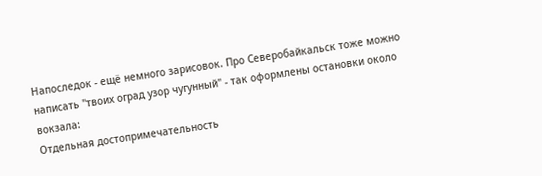Напоследок - ещё немного зарисовок. Про Северобайкальск тоже можно написать "твоих оград узор чугунный" - так оформлены остановки около вокзала:
Отдельная достопримечательность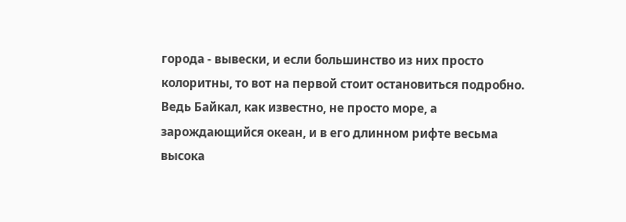города - вывески, и если большинство из них просто колоритны, то вот на первой стоит остановиться подробно.
Ведь Байкал, как известно, не просто море, а зарождающийся океан, и в его длинном рифте весьма высока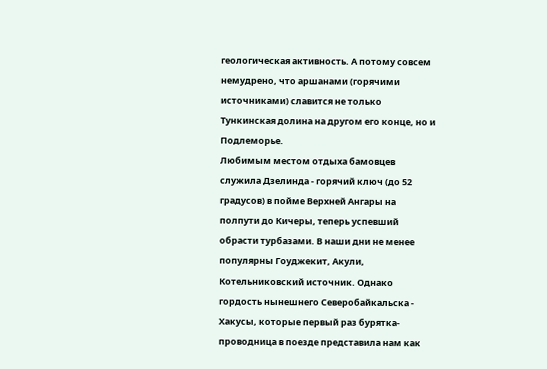геологическая активность. А потому совсем немудрено, что аршанами (горячими источниками) славится не только Тункинская долина на другом его конце, но и Подлеморье.
Любимым местом отдыха бамовцев служила Дзелинда - горячий ключ (до 52 градусов) в пойме Верхней Ангары на полпути до Кичеры, теперь успевший обрасти турбазами. В наши дни не менее популярны Гоуджекит, Акули, Котельниковский источник. Однако гордость нынешнего Северобайкальска - Хакусы, которые первый раз бурятка-проводница в поезде представила нам как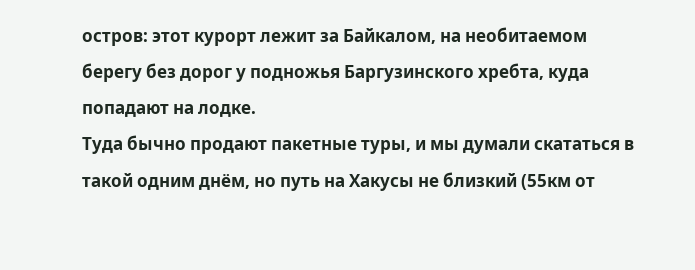остров: этот курорт лежит за Байкалом, на необитаемом берегу без дорог у подножья Баргузинского хребта, куда попадают на лодке.
Туда бычно продают пакетные туры, и мы думали скататься в такой одним днём, но путь на Хакусы не близкий (55км от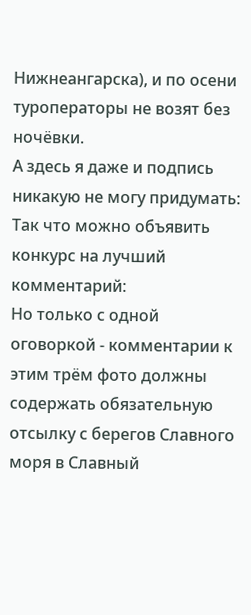Нижнеангарска), и по осени туроператоры не возят без ночёвки.
А здесь я даже и подпись никакую не могу придумать:
Так что можно объявить конкурс на лучший комментарий:
Но только с одной оговоркой - комментарии к этим трём фото должны содержать обязательную отсылку с берегов Славного моря в Славный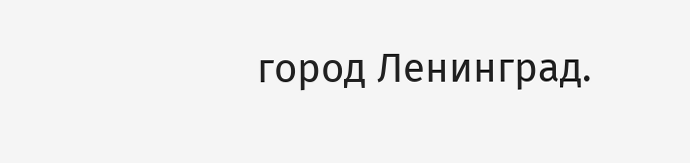город Ленинград.